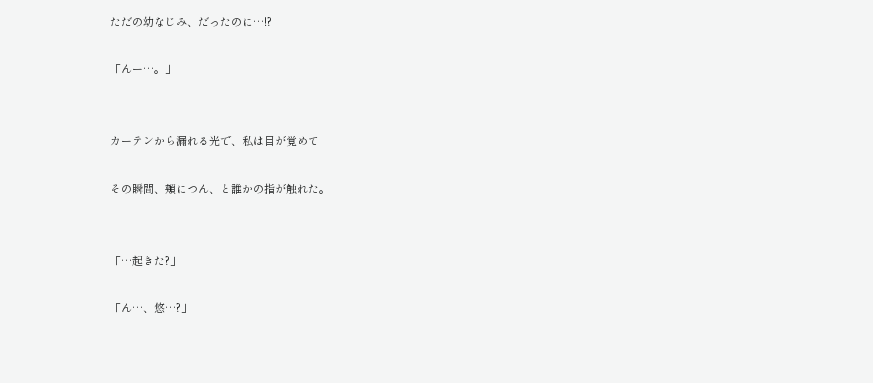ただの幼なじみ、だったのに…!?

「んー…。」


カーテンから漏れる光で、私は目が覚めて

その瞬間、頬につん、と誰かの指が触れた。


「…起きた?」

「ん…、悠…?」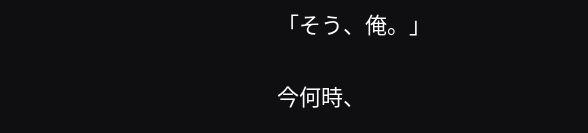「そう、俺。」


今何時、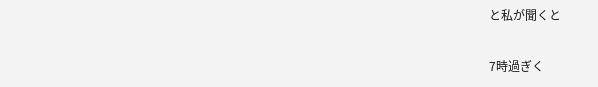と私が聞くと

7時過ぎく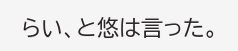らい、と悠は言った。